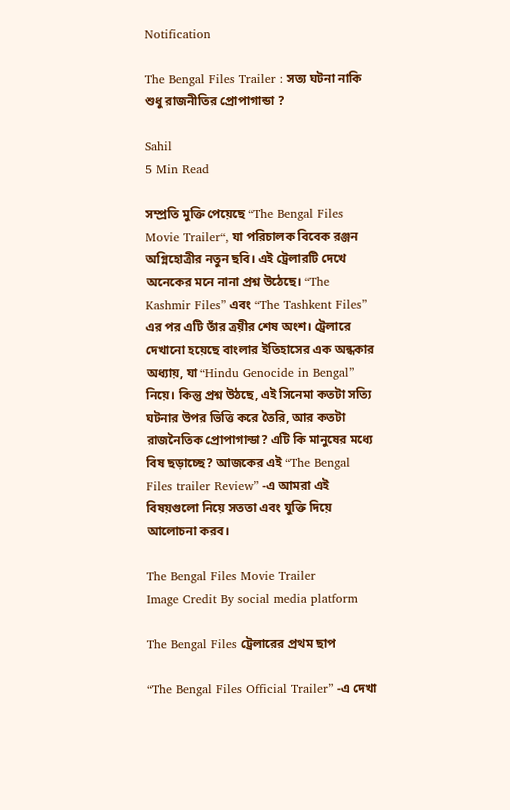Notification

The Bengal Files Trailer : সত্য ঘটনা নাকি শুধু রাজনীতির প্রোপাগান্ডা ?

Sahil
5 Min Read

সম্প্রতি মুক্তি পেয়েছে “The Bengal Files Movie Trailer“, যা পরিচালক বিবেক রঞ্জন অগ্নিহোত্রীর নতুন ছবি। এই ট্রেলারটি দেখে অনেকের মনে নানা প্রশ্ন উঠেছে। “The Kashmir Files” এবং “The Tashkent Files” এর পর এটি তাঁর ত্রয়ীর শেষ অংশ। ট্রেলারে দেখানো হয়েছে বাংলার ইতিহাসের এক অন্ধকার অধ্যায়, যা “Hindu Genocide in Bengal” নিয়ে। কিন্তু প্রশ্ন উঠছে, এই সিনেমা কতটা সত্যি ঘটনার উপর ভিত্তি করে তৈরি, আর কতটা রাজনৈতিক প্রোপাগান্ডা? এটি কি মানুষের মধ্যে বিষ ছড়াচ্ছে? আজকের এই “The Bengal Files trailer Review” -এ আমরা এই বিষয়গুলো নিয়ে সততা এবং যুক্তি দিয়ে আলোচনা করব।

The Bengal Files Movie Trailer
Image Credit By social media platform

The Bengal Files ট্রেলারের প্রথম ছাপ

“The Bengal Files Official Trailer” -এ দেখা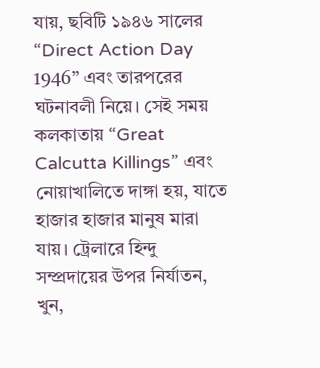যায়, ছবিটি ১৯৪৬ সালের “Direct Action Day 1946” এবং তারপরের ঘটনাবলী নিয়ে। সেই সময় কলকাতায় “Great Calcutta Killings” এবং নোয়াখালিতে দাঙ্গা হয়, যাতে হাজার হাজার মানুষ মারা যায়। ট্রেলারে হিন্দু সম্প্রদায়ের উপর নির্যাতন, খুন,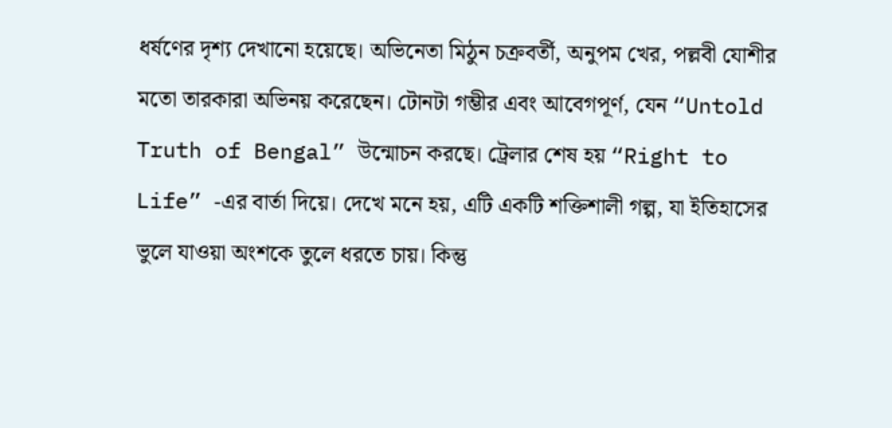ধর্ষণের দৃশ্য দেখানো হয়েছে। অভিনেতা মিঠুন চক্রবর্তী, অনুপম খের, পল্লবী যোশীর মতো তারকারা অভিনয় করেছেন। টোনটা গম্ভীর এবং আবেগপূর্ণ, যেন “Untold Truth of Bengal” উন্মোচন করছে। ট্রেলার শেষ হয় “Right to Life” -এর বার্তা দিয়ে। দেখে মনে হয়, এটি একটি শক্তিশালী গল্প, যা ইতিহাসের ভুলে যাওয়া অংশকে তুলে ধরতে চায়। কিন্তু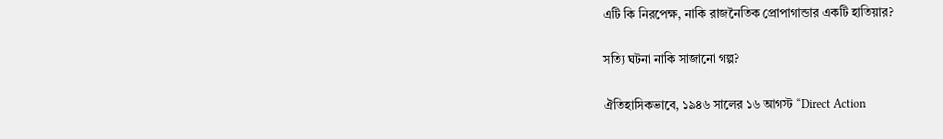এটি কি নিরপেক্ষ, নাকি রাজনৈতিক প্রোপাগান্ডার একটি হাতিয়ার?

সত্যি ঘটনা নাকি সাজানো গল্প?

ঐতিহাসিকভাবে, ১৯৪৬ সালের ১৬ আগস্ট “Direct Action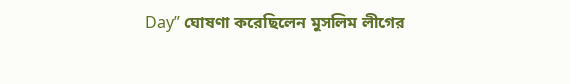Day” ঘোষণা করেছিলেন মুসলিম লীগের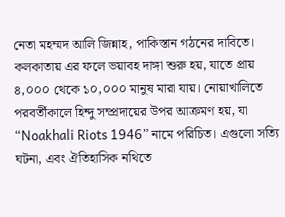নেতা মহম্মদ আলি জিন্নাহ, পাকিস্তান গঠনের দাবিতে। কলকাতায় এর ফলে ভয়াবহ দাঙ্গা শুরু হয়, যাতে প্রায় ৪,০০০ থেকে ১০,০০০ মানুষ মারা যায়। নোয়াখালিতে পরবর্তীকালে হিন্দু সম্প্রদায়ের উপর আক্রমণ হয়, যা “Noakhali Riots 1946” নামে পরিচিত। এগুলো সত্যি ঘটনা, এবং ঐতিহাসিক নথিতে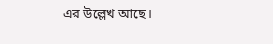এর উল্লেখ আছে।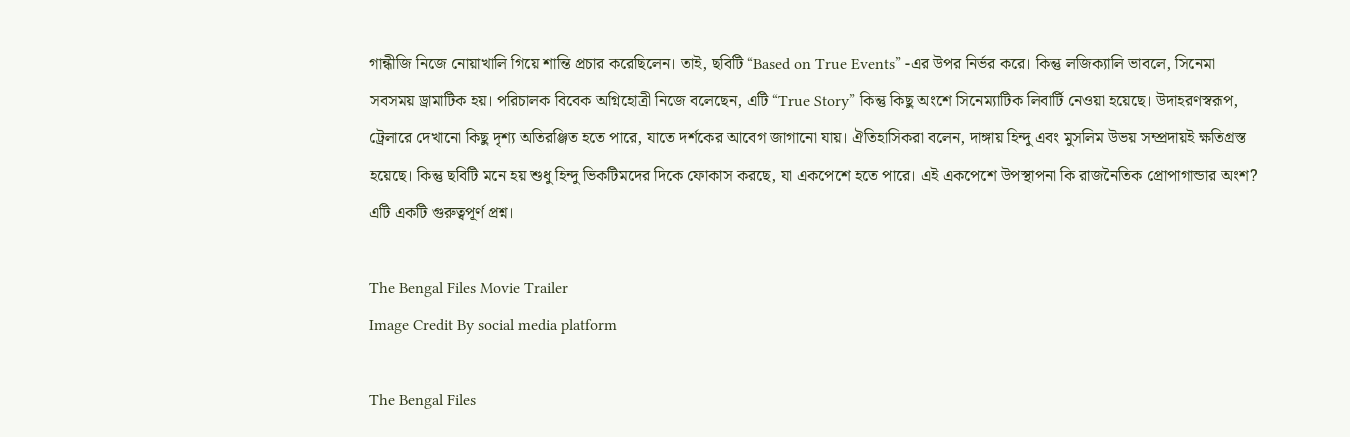গান্ধীজি নিজে নোয়াখালি গিয়ে শান্তি প্রচার করেছিলেন। তাই, ছবিটি “Based on True Events” -এর উপর নির্ভর করে। কিন্তু লজিক্যালি ভাবলে, সিনেমা সবসময় ড্রামাটিক হয়। পরিচালক বিবেক অগ্নিহোত্রী নিজে বলেছেন, এটি “True Story” কিন্তু কিছু অংশে সিনেম্যাটিক লিবার্টি নেওয়া হয়েছে। উদাহরণস্বরূপ, ট্রেলারে দেখানো কিছু দৃশ্য অতিরঞ্জিত হতে পারে, যাতে দর্শকের আবেগ জাগানো যায়। ঐতিহাসিকরা বলেন, দাঙ্গায় হিন্দু এবং মুসলিম উভয় সম্প্রদায়ই ক্ষতিগ্রস্ত হয়েছে। কিন্তু ছবিটি মনে হয় শুধু হিন্দু ভিকটিমদের দিকে ফোকাস করছে, যা একপেশে হতে পারে। এই একপেশে উপস্থাপনা কি রাজনৈতিক প্রোপাগান্ডার অংশ? এটি একটি গুরুত্বপূর্ণ প্রশ্ন।

The Bengal Files Movie Trailer
Image Credit By social media platform

The Bengal Files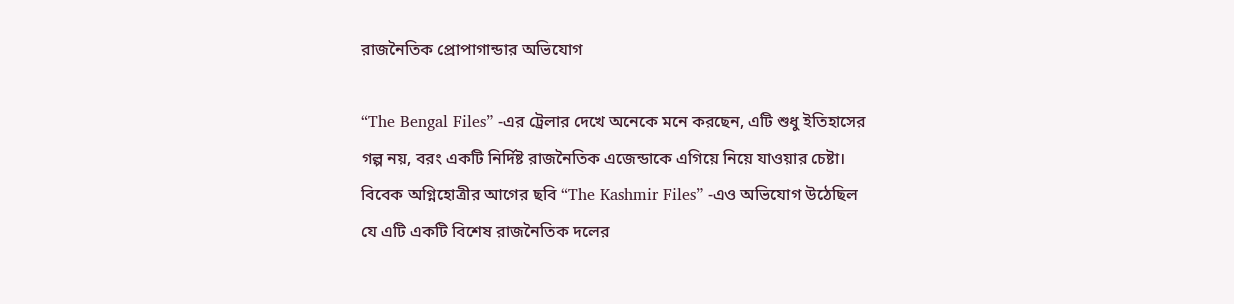রাজনৈতিক প্রোপাগান্ডার অভিযোগ

“The Bengal Files” -এর ট্রেলার দেখে অনেকে মনে করছেন, এটি শুধু ইতিহাসের গল্প নয়, বরং একটি নির্দিষ্ট রাজনৈতিক এজেন্ডাকে এগিয়ে নিয়ে যাওয়ার চেষ্টা। বিবেক অগ্নিহোত্রীর আগের ছবি “The Kashmir Files” -এও অভিযোগ উঠেছিল যে এটি একটি বিশেষ রাজনৈতিক দলের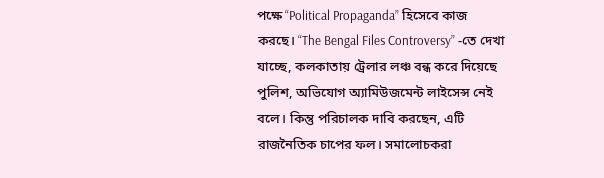পক্ষে “Political Propaganda” হিসেবে কাজ করছে। “The Bengal Files Controversy” -তে দেখা যাচ্ছে, কলকাতায় ট্রেলার লঞ্চ বন্ধ করে দিয়েছে পুলিশ, অভিযোগ অ্যামিউজমেন্ট লাইসেন্স নেই বলে। কিন্তু পরিচালক দাবি করছেন, এটি রাজনৈতিক চাপের ফল। সমালোচকরা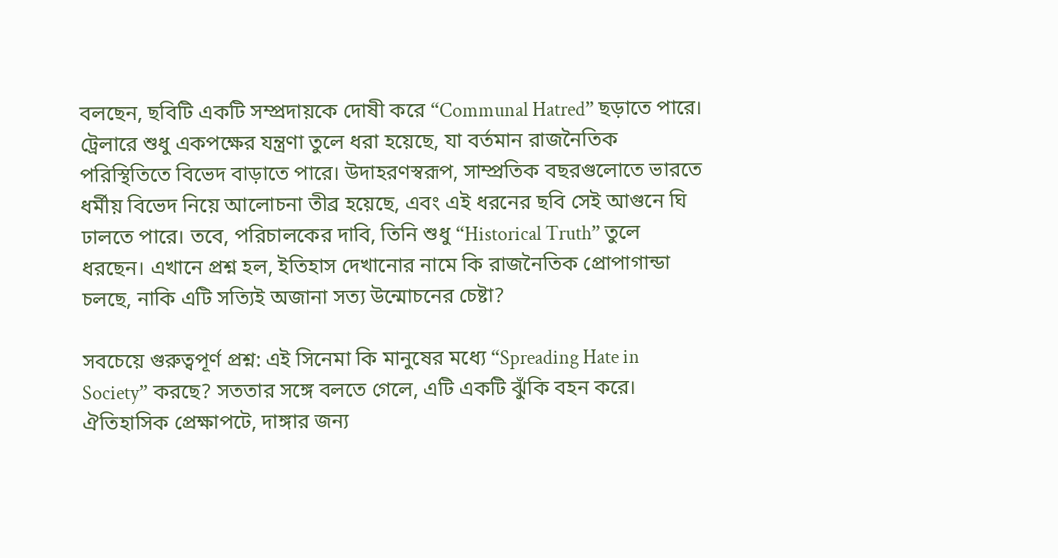বলছেন, ছবিটি একটি সম্প্রদায়কে দোষী করে “Communal Hatred” ছড়াতে পারে। ট্রেলারে শুধু একপক্ষের যন্ত্রণা তুলে ধরা হয়েছে, যা বর্তমান রাজনৈতিক পরিস্থিতিতে বিভেদ বাড়াতে পারে। উদাহরণস্বরূপ, সাম্প্রতিক বছরগুলোতে ভারতে ধর্মীয় বিভেদ নিয়ে আলোচনা তীব্র হয়েছে, এবং এই ধরনের ছবি সেই আগুনে ঘি ঢালতে পারে। তবে, পরিচালকের দাবি, তিনি শুধু “Historical Truth” তুলে ধরছেন। এখানে প্রশ্ন হল, ইতিহাস দেখানোর নামে কি রাজনৈতিক প্রোপাগান্ডা চলছে, নাকি এটি সত্যিই অজানা সত্য উন্মোচনের চেষ্টা?

সবচেয়ে গুরুত্বপূর্ণ প্রশ্ন: এই সিনেমা কি মানুষের মধ্যে “Spreading Hate in Society” করছে? সততার সঙ্গে বলতে গেলে, এটি একটি ঝুঁকি বহন করে। ঐতিহাসিক প্রেক্ষাপটে, দাঙ্গার জন্য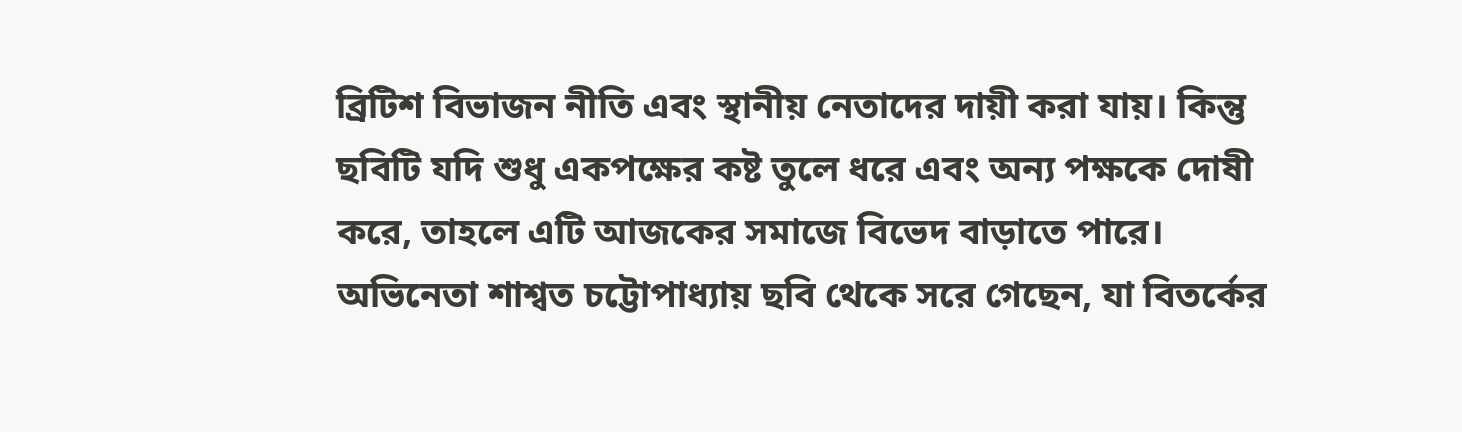ব্রিটিশ বিভাজন নীতি এবং স্থানীয় নেতাদের দায়ী করা যায়। কিন্তু ছবিটি যদি শুধু একপক্ষের কষ্ট তুলে ধরে এবং অন্য পক্ষকে দোষী করে, তাহলে এটি আজকের সমাজে বিভেদ বাড়াতে পারে। অভিনেতা শাশ্বত চট্টোপাধ্যায় ছবি থেকে সরে গেছেন, যা বিতর্কের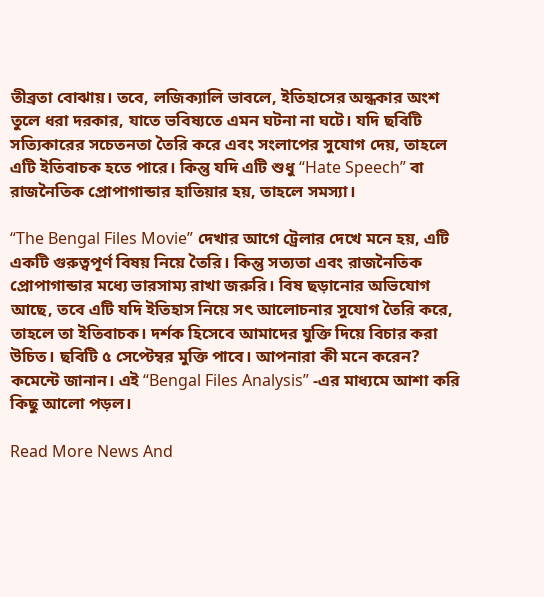তীব্রতা বোঝায়। তবে, লজিক্যালি ভাবলে, ইতিহাসের অন্ধকার অংশ তুলে ধরা দরকার, যাতে ভবিষ্যতে এমন ঘটনা না ঘটে। যদি ছবিটি সত্যিকারের সচেতনতা তৈরি করে এবং সংলাপের সুযোগ দেয়, তাহলে এটি ইতিবাচক হতে পারে। কিন্তু যদি এটি শুধু “Hate Speech” বা রাজনৈতিক প্রোপাগান্ডার হাতিয়ার হয়, তাহলে সমস্যা।

“The Bengal Files Movie” দেখার আগে ট্রেলার দেখে মনে হয়, এটি একটি গুরুত্বপূর্ণ বিষয় নিয়ে তৈরি। কিন্তু সত্যতা এবং রাজনৈতিক প্রোপাগান্ডার মধ্যে ভারসাম্য রাখা জরুরি। বিষ ছড়ানোর অভিযোগ আছে, তবে এটি যদি ইতিহাস নিয়ে সৎ আলোচনার সুযোগ তৈরি করে, তাহলে তা ইতিবাচক। দর্শক হিসেবে আমাদের যুক্তি দিয়ে বিচার করা উচিত। ছবিটি ৫ সেপ্টেম্বর মুক্তি পাবে। আপনারা কী মনে করেন? কমেন্টে জানান। এই “Bengal Files Analysis” -এর মাধ্যমে আশা করি কিছু আলো পড়ল।

Read More News And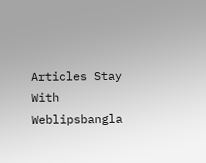Articles Stay With Weblipsbangla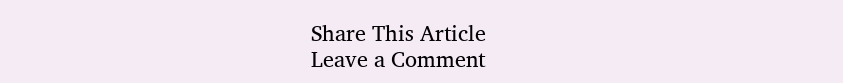Share This Article
Leave a Comment